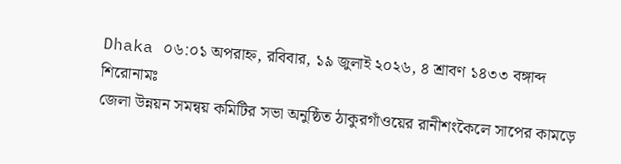Dhaka ০৬:০১ অপরাহ্ন, রবিবার, ১৯ জুলাই ২০২৬, ৪ শ্রাবণ ১৪৩৩ বঙ্গাব্দ
শিরোনামঃ
জেলা উন্নয়ন সমন্বয় কমিটির সভা অনুষ্ঠিত ঠাকুরগাঁওয়ের রানীশংকৈলে সাপের কামড়ে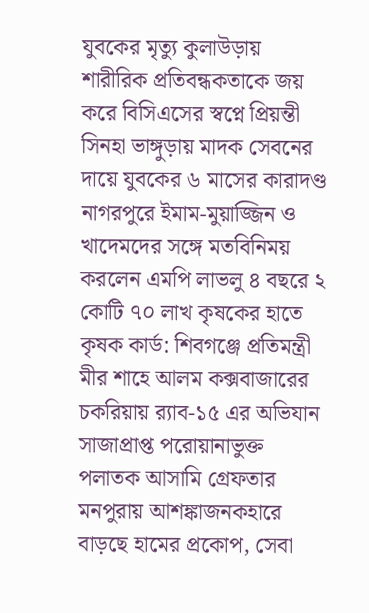যুবকের মৃত্যু কুলাউড়ায় শারীরিক প্রতিবন্ধকতাকে জয় করে বিসিএসের স্বপ্নে প্রিয়ন্তী সিনহা ভাঙ্গুড়ায় মাদক সেবনের দায়ে যুবকের ৬ মাসের কারাদণ্ড নাগরপুরে ইমাম-মুয়াজ্জিন ও খাদেমদের সঙ্গে মতবিনিময় করলেন এমপি লাভলু ৪ বছরে ২ কোটি ৭০ লাখ কৃষকের হাতে কৃষক কার্ড: শিবগঞ্জে প্রতিমন্ত্রী মীর শাহে আলম কক্সবাজারের চকরিয়ায় র‌্যাব-১৫ এর অভিযান সাজাপ্রাপ্ত পরোয়ানাভুক্ত পলাতক আসামি গ্রেফতার মনপুরায় আশঙ্কাজনকহারে বাড়ছে হামের প্রকোপ, সেবা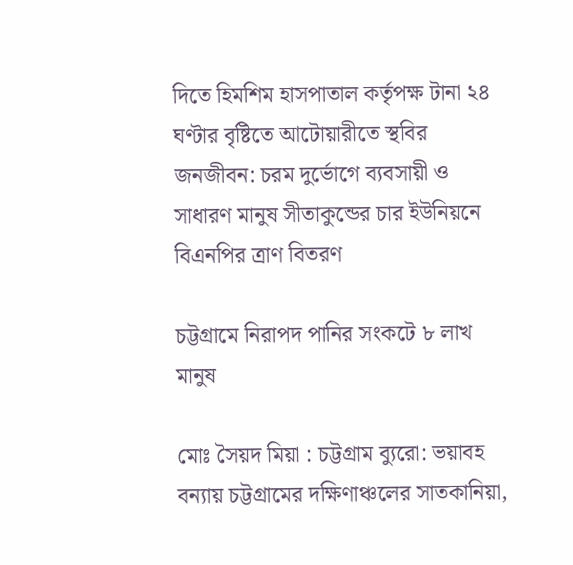দিতে হিমশিম হাসপাতাল কর্তৃপক্ষ টানা ২৪ ঘণ্টার বৃষ্টিতে আটোয়ারীতে স্থবির জনজীবন: চরম দুর্ভোগে ব্যবসায়ী ও সাধারণ মানুষ সীতাকুন্ডের চার ইউনিয়নে বিএনপির ত্রাণ বিতরণ

চট্টগ্রামে নিরাপদ পানির সংকটে ৮ লাখ মানুষ

মোঃ সৈয়দ মিয়া : চট্টগ্রাম ব্যুরো: ভয়াবহ বন্যায় চট্টগ্রামের দক্ষিণাঞ্চলের সাতকানিয়া,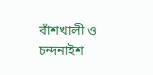বাঁশখালী ও চন্দনাইশ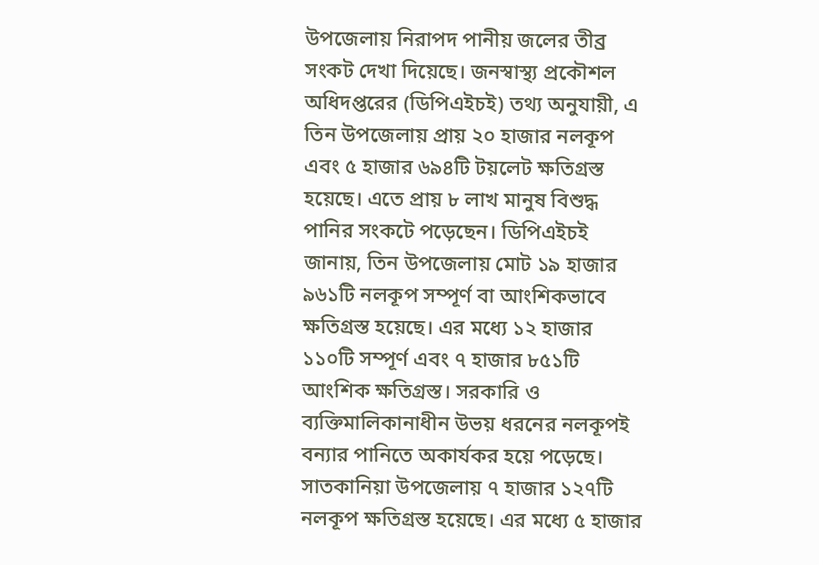উপজেলায় নিরাপদ পানীয় জলের তীব্র সংকট দেখা দিয়েছে। জনস্বাস্থ্য প্রকৌশল অধিদপ্তরের (ডিপিএইচই) তথ্য অনুযায়ী, এ তিন উপজেলায় প্রায় ২০ হাজার নলকূপ এবং ৫ হাজার ৬৯৪টি টয়লেট ক্ষতিগ্রস্ত হয়েছে। এতে প্রায় ৮ লাখ মানুষ বিশুদ্ধ পানির সংকটে পড়েছেন। ডিপিএইচই জানায়, তিন উপজেলায় মোট ১৯ হাজার ৯৬১টি নলকূপ সম্পূর্ণ বা আংশিকভাবে ক্ষতিগ্রস্ত হয়েছে। এর মধ্যে ১২ হাজার ১১০টি সম্পূর্ণ এবং ৭ হাজার ৮৫১টি আংশিক ক্ষতিগ্রস্ত। সরকারি ও ব্যক্তিমালিকানাধীন উভয় ধরনের নলকূপই বন্যার পানিতে অকার্যকর হয়ে পড়েছে। সাতকানিয়া উপজেলায় ৭ হাজার ১২৭টি নলকূপ ক্ষতিগ্রস্ত হয়েছে। এর মধ্যে ৫ হাজার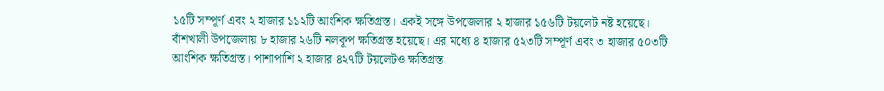১৫টি সম্পূর্ণ এবং ২ হাজার ১১২টি আংশিক ক্ষতিগ্রস্ত। একই সঙ্গে উপজেলার ২ হাজার ১৫৬টি টয়লেট নষ্ট হয়েছে। বাঁশখালী উপজেলায় ৮ হাজার ২৬টি নলকূপ ক্ষতিগ্রস্ত হয়েছে। এর মধ্যে ৪ হাজার ৫২৩টি সম্পূর্ণ এবং ৩ হাজার ৫০৩টি আংশিক ক্ষতিগ্রস্ত। পাশাপাশি ২ হাজার ৪২৭টি টয়লেটও ক্ষতিগ্রস্ত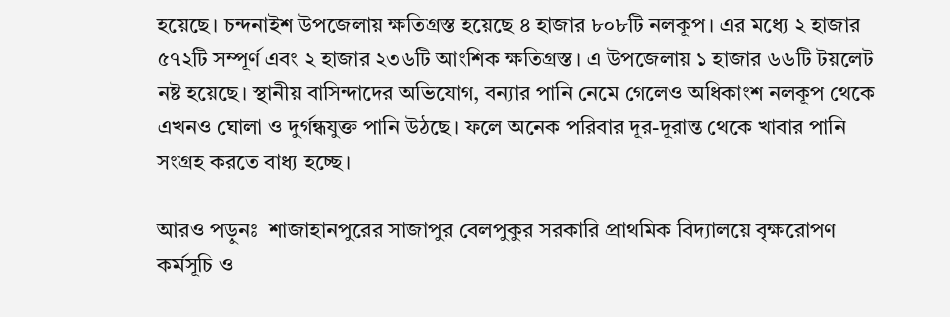হয়েছে। চন্দনাইশ উপজেলায় ক্ষতিগ্রস্ত হয়েছে ৪ হাজার ৮০৮টি নলকূপ। এর মধ্যে ২ হাজার ৫৭২টি সম্পূর্ণ এবং ২ হাজার ২৩৬টি আংশিক ক্ষতিগ্রস্ত। এ উপজেলায় ১ হাজার ৬৬টি টয়লেট নষ্ট হয়েছে। স্থানীয় বাসিন্দাদের অভিযোগ, বন্যার পানি নেমে গেলেও অধিকাংশ নলকূপ থেকে এখনও ঘোলা ও দুর্গন্ধযুক্ত পানি উঠছে। ফলে অনেক পরিবার দূর-দূরান্ত থেকে খাবার পানি সংগ্রহ করতে বাধ্য হচ্ছে।

আরও পড়ুনঃ  শাজাহানপুরের সাজাপুর বেলপুকুর সরকারি প্রাথমিক বিদ্যালয়ে বৃক্ষরোপণ কর্মসূচি ও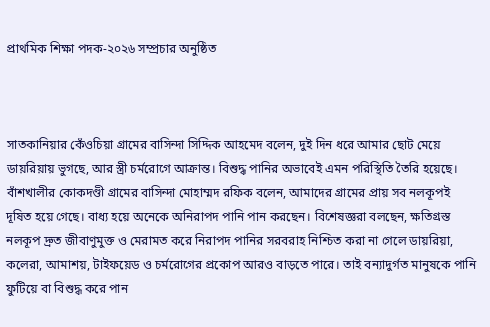প্রাথমিক শিক্ষা পদক-২০২৬ সম্প্রচার অনুষ্ঠিত



সাতকানিয়ার কেঁওচিয়া গ্রামের বাসিন্দা সিদ্দিক আহমেদ বলেন, দুই দিন ধরে আমার ছোট মেয়ে ডায়রিয়ায় ভুগছে, আর স্ত্রী চর্মরোগে আক্রান্ত। বিশুদ্ধ পানির অভাবেই এমন পরিস্থিতি তৈরি হয়েছে। বাঁশখালীর কোকদণ্ডী গ্রামের বাসিন্দা মোহাম্মদ রফিক বলেন, আমাদের গ্রামের প্রায় সব নলকূপই দূষিত হয়ে গেছে। বাধ্য হয়ে অনেকে অনিরাপদ পানি পান করছেন। বিশেষজ্ঞরা বলছেন, ক্ষতিগ্রস্ত নলকূপ দ্রুত জীবাণুমুক্ত ও মেরামত করে নিরাপদ পানির সরবরাহ নিশ্চিত করা না গেলে ডায়রিয়া, কলেরা, আমাশয়, টাইফয়েড ও চর্মরোগের প্রকোপ আরও বাড়তে পারে। তাই বন্যাদুর্গত মানুষকে পানি ফুটিয়ে বা বিশুদ্ধ করে পান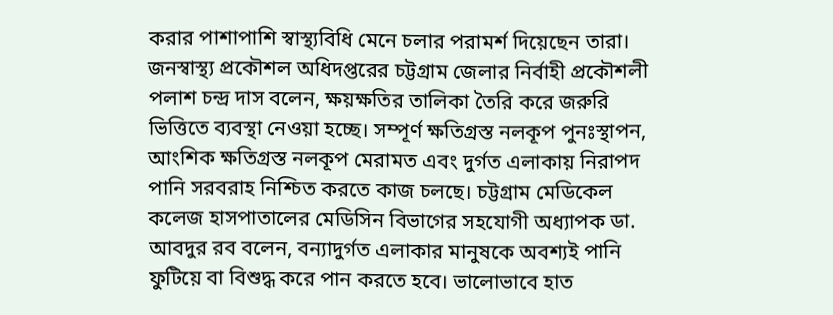করার পাশাপাশি স্বাস্থ্যবিধি মেনে চলার পরামর্শ দিয়েছেন তারা। জনস্বাস্থ্য প্রকৌশল অধিদপ্তরের চট্টগ্রাম জেলার নির্বাহী প্রকৌশলী পলাশ চন্দ্র দাস বলেন, ক্ষয়ক্ষতির তালিকা তৈরি করে জরুরি ভিত্তিতে ব্যবস্থা নেওয়া হচ্ছে। সম্পূর্ণ ক্ষতিগ্রস্ত নলকূপ পুনঃস্থাপন, আংশিক ক্ষতিগ্রস্ত নলকূপ মেরামত এবং দুর্গত এলাকায় নিরাপদ পানি সরবরাহ নিশ্চিত করতে কাজ চলছে। চট্টগ্রাম মেডিকেল কলেজ হাসপাতালের মেডিসিন বিভাগের সহযোগী অধ্যাপক ডা. আবদুর রব বলেন, বন্যাদুর্গত এলাকার মানুষকে অবশ্যই পানি ফুটিয়ে বা বিশুদ্ধ করে পান করতে হবে। ভালোভাবে হাত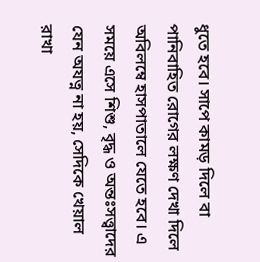ধুতে হবে। সাপে কামড় দিলে বা পানিবাহিত রোগের লক্ষণ দেখা দিলে অবিলম্বে হাসপাতালে যেতে হবে। এ সময়ে এসে শিশু, বৃদ্ধ ও অন্তঃসত্ত্বাদের যেন অযত্ন না হয়, সেদিকে খেয়াল রাখা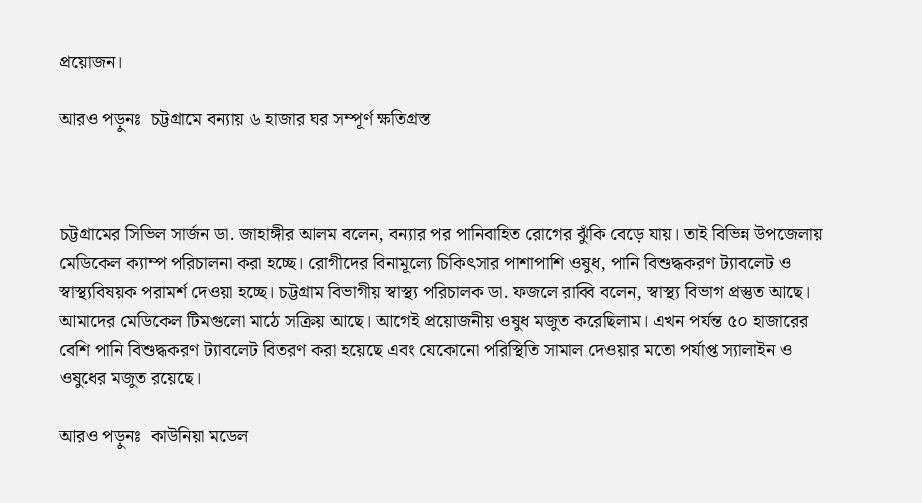প্রয়োজন।

আরও পড়ুনঃ  চট্টগ্রামে বন্যায় ৬ হাজার ঘর সম্পূর্ণ ক্ষতিগ্রস্ত



চট্টগ্রামের সিভিল সার্জন ডা. জাহাঙ্গীর আলম বলেন, বন্যার পর পানিবাহিত রোগের ঝুঁকি বেড়ে যায়। তাই বিভিন্ন উপজেলায় মেডিকেল ক্যাম্প পরিচালনা করা হচ্ছে। রোগীদের বিনামূল্যে চিকিৎসার পাশাপাশি ওষুধ, পানি বিশুদ্ধকরণ ট্যাবলেট ও স্বাস্থ্যবিষয়ক পরামর্শ দেওয়া হচ্ছে। চট্টগ্রাম বিভাগীয় স্বাস্থ্য পরিচালক ডা. ফজলে রাব্বি বলেন, স্বাস্থ্য বিভাগ প্রস্তুত আছে। আমাদের মেডিকেল টিমগুলো মাঠে সক্রিয় আছে। আগেই প্রয়োজনীয় ওষুধ মজুত করেছিলাম। এখন পর্যন্ত ৫০ হাজারের বেশি পানি বিশুদ্ধকরণ ট্যাবলেট বিতরণ করা হয়েছে এবং যেকোনো পরিস্থিতি সামাল দেওয়ার মতো পর্যাপ্ত স্যালাইন ও ওষুধের মজুত রয়েছে।

আরও পড়ুনঃ  কাউনিয়া মডেল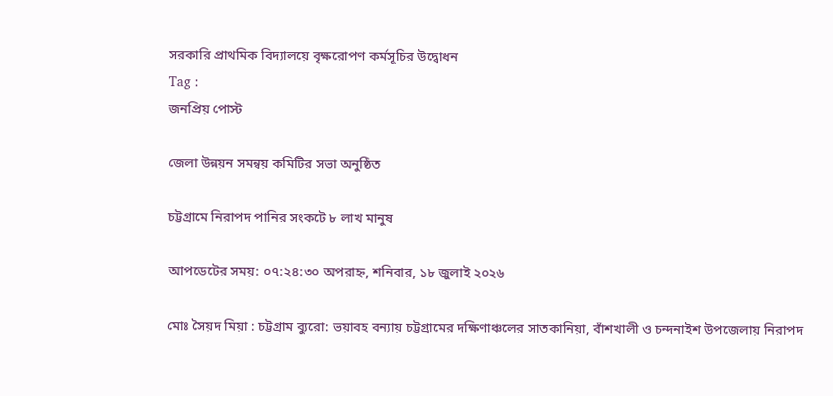সরকারি প্রাথমিক বিদ্যালয়ে বৃক্ষরোপণ কর্মসূচির উদ্বোধন
Tag :
জনপ্রিয় পোস্ট

জেলা উন্নয়ন সমন্বয় কমিটির সভা অনুষ্ঠিত

চট্টগ্রামে নিরাপদ পানির সংকটে ৮ লাখ মানুষ

আপডেটের সময়: ০৭:২৪:৩০ অপরাহ্ন, শনিবার, ১৮ জুলাই ২০২৬

মোঃ সৈয়দ মিয়া : চট্টগ্রাম ব্যুরো: ভয়াবহ বন্যায় চট্টগ্রামের দক্ষিণাঞ্চলের সাতকানিয়া, বাঁশখালী ও চন্দনাইশ উপজেলায় নিরাপদ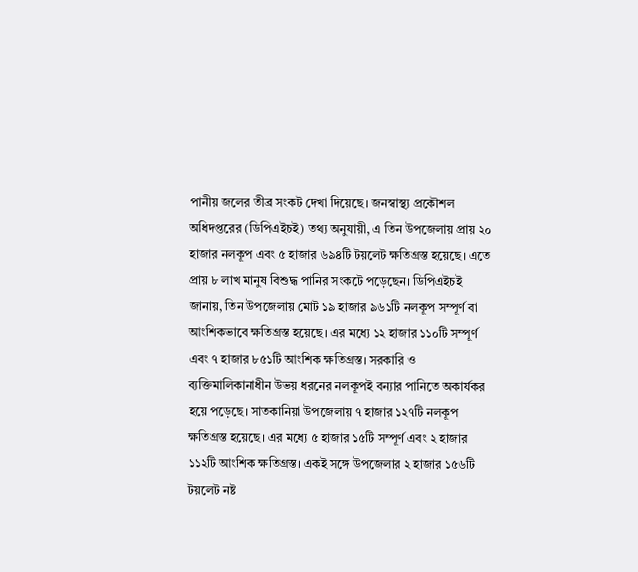পানীয় জলের তীব্র সংকট দেখা দিয়েছে। জনস্বাস্থ্য প্রকৌশল অধিদপ্তরের (ডিপিএইচই) তথ্য অনুযায়ী, এ তিন উপজেলায় প্রায় ২০ হাজার নলকূপ এবং ৫ হাজার ৬৯৪টি টয়লেট ক্ষতিগ্রস্ত হয়েছে। এতে প্রায় ৮ লাখ মানুষ বিশুদ্ধ পানির সংকটে পড়েছেন। ডিপিএইচই জানায়, তিন উপজেলায় মোট ১৯ হাজার ৯৬১টি নলকূপ সম্পূর্ণ বা আংশিকভাবে ক্ষতিগ্রস্ত হয়েছে। এর মধ্যে ১২ হাজার ১১০টি সম্পূর্ণ এবং ৭ হাজার ৮৫১টি আংশিক ক্ষতিগ্রস্ত। সরকারি ও ব্যক্তিমালিকানাধীন উভয় ধরনের নলকূপই বন্যার পানিতে অকার্যকর হয়ে পড়েছে। সাতকানিয়া উপজেলায় ৭ হাজার ১২৭টি নলকূপ ক্ষতিগ্রস্ত হয়েছে। এর মধ্যে ৫ হাজার ১৫টি সম্পূর্ণ এবং ২ হাজার ১১২টি আংশিক ক্ষতিগ্রস্ত। একই সঙ্গে উপজেলার ২ হাজার ১৫৬টি টয়লেট নষ্ট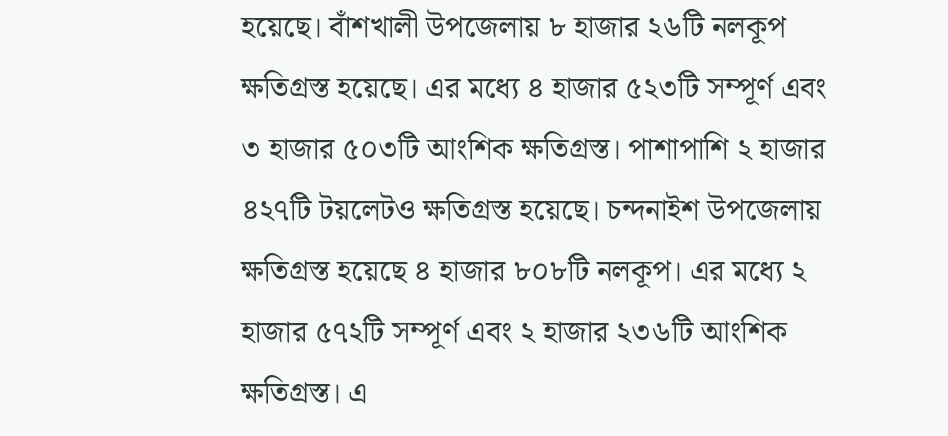হয়েছে। বাঁশখালী উপজেলায় ৮ হাজার ২৬টি নলকূপ ক্ষতিগ্রস্ত হয়েছে। এর মধ্যে ৪ হাজার ৫২৩টি সম্পূর্ণ এবং ৩ হাজার ৫০৩টি আংশিক ক্ষতিগ্রস্ত। পাশাপাশি ২ হাজার ৪২৭টি টয়লেটও ক্ষতিগ্রস্ত হয়েছে। চন্দনাইশ উপজেলায় ক্ষতিগ্রস্ত হয়েছে ৪ হাজার ৮০৮টি নলকূপ। এর মধ্যে ২ হাজার ৫৭২টি সম্পূর্ণ এবং ২ হাজার ২৩৬টি আংশিক ক্ষতিগ্রস্ত। এ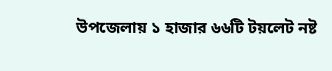উপজেলায় ১ হাজার ৬৬টি টয়লেট নষ্ট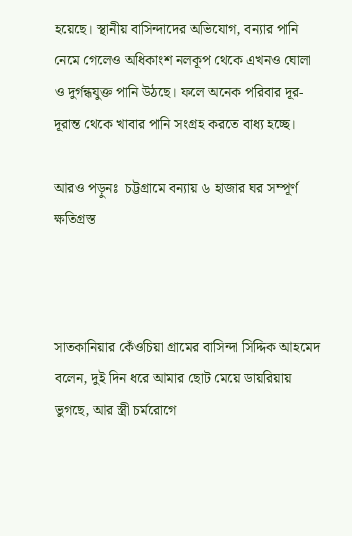হয়েছে। স্থানীয় বাসিন্দাদের অভিযোগ, বন্যার পানি নেমে গেলেও অধিকাংশ নলকূপ থেকে এখনও ঘোলা ও দুর্গন্ধযুক্ত পানি উঠছে। ফলে অনেক পরিবার দূর-দূরান্ত থেকে খাবার পানি সংগ্রহ করতে বাধ্য হচ্ছে।

আরও পড়ুনঃ  চট্টগ্রামে বন্যায় ৬ হাজার ঘর সম্পূর্ণ ক্ষতিগ্রস্ত



সাতকানিয়ার কেঁওচিয়া গ্রামের বাসিন্দা সিদ্দিক আহমেদ বলেন, দুই দিন ধরে আমার ছোট মেয়ে ডায়রিয়ায় ভুগছে, আর স্ত্রী চর্মরোগে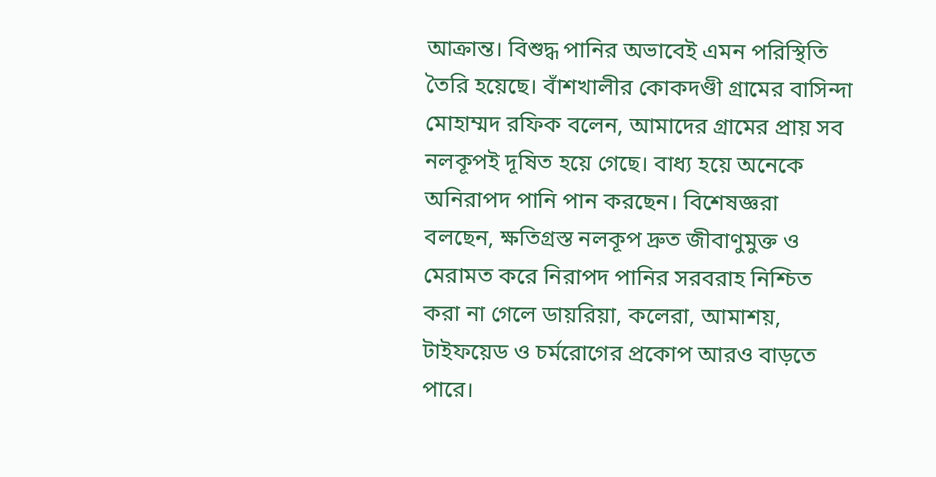আক্রান্ত। বিশুদ্ধ পানির অভাবেই এমন পরিস্থিতি তৈরি হয়েছে। বাঁশখালীর কোকদণ্ডী গ্রামের বাসিন্দা মোহাম্মদ রফিক বলেন, আমাদের গ্রামের প্রায় সব নলকূপই দূষিত হয়ে গেছে। বাধ্য হয়ে অনেকে অনিরাপদ পানি পান করছেন। বিশেষজ্ঞরা বলছেন, ক্ষতিগ্রস্ত নলকূপ দ্রুত জীবাণুমুক্ত ও মেরামত করে নিরাপদ পানির সরবরাহ নিশ্চিত করা না গেলে ডায়রিয়া, কলেরা, আমাশয়, টাইফয়েড ও চর্মরোগের প্রকোপ আরও বাড়তে পারে।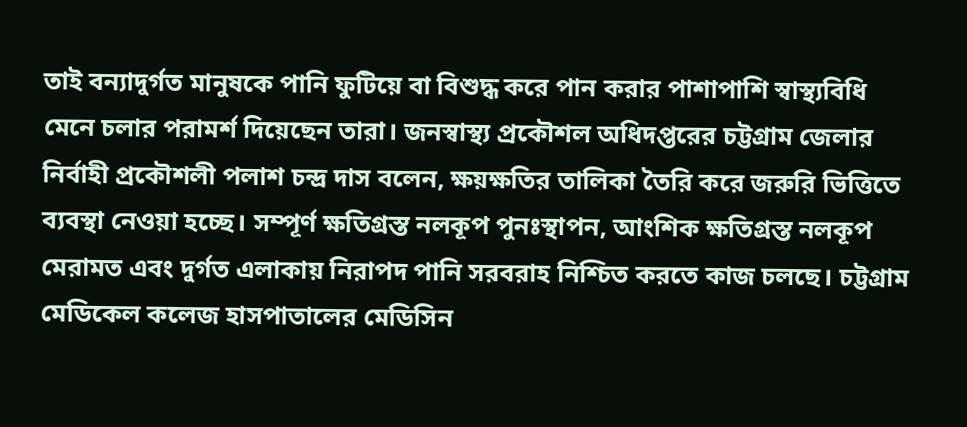তাই বন্যাদুর্গত মানুষকে পানি ফুটিয়ে বা বিশুদ্ধ করে পান করার পাশাপাশি স্বাস্থ্যবিধি মেনে চলার পরামর্শ দিয়েছেন তারা। জনস্বাস্থ্য প্রকৌশল অধিদপ্তরের চট্টগ্রাম জেলার নির্বাহী প্রকৌশলী পলাশ চন্দ্র দাস বলেন, ক্ষয়ক্ষতির তালিকা তৈরি করে জরুরি ভিত্তিতে ব্যবস্থা নেওয়া হচ্ছে। সম্পূর্ণ ক্ষতিগ্রস্ত নলকূপ পুনঃস্থাপন, আংশিক ক্ষতিগ্রস্ত নলকূপ মেরামত এবং দুর্গত এলাকায় নিরাপদ পানি সরবরাহ নিশ্চিত করতে কাজ চলছে। চট্টগ্রাম মেডিকেল কলেজ হাসপাতালের মেডিসিন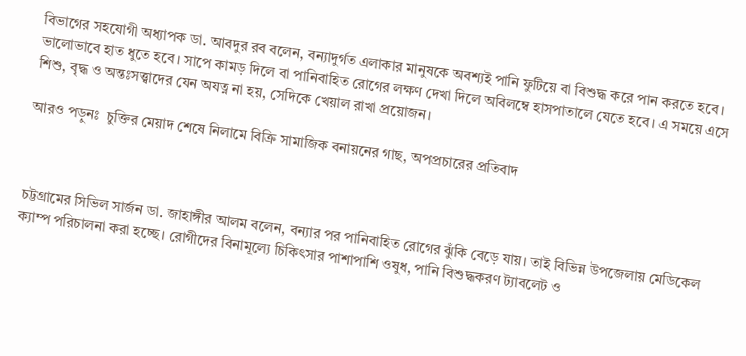বিভাগের সহযোগী অধ্যাপক ডা. আবদুর রব বলেন, বন্যাদুর্গত এলাকার মানুষকে অবশ্যই পানি ফুটিয়ে বা বিশুদ্ধ করে পান করতে হবে। ভালোভাবে হাত ধুতে হবে। সাপে কামড় দিলে বা পানিবাহিত রোগের লক্ষণ দেখা দিলে অবিলম্বে হাসপাতালে যেতে হবে। এ সময়ে এসে শিশু, বৃদ্ধ ও অন্তঃসত্ত্বাদের যেন অযত্ন না হয়, সেদিকে খেয়াল রাখা প্রয়োজন।

আরও পড়ুনঃ  চুক্তির মেয়াদ শেষে নিলামে বিক্রি সামাজিক বনায়নের গাছ, অপপ্রচারের প্রতিবাদ



চট্টগ্রামের সিভিল সার্জন ডা. জাহাঙ্গীর আলম বলেন, বন্যার পর পানিবাহিত রোগের ঝুঁকি বেড়ে যায়। তাই বিভিন্ন উপজেলায় মেডিকেল ক্যাম্প পরিচালনা করা হচ্ছে। রোগীদের বিনামূল্যে চিকিৎসার পাশাপাশি ওষুধ, পানি বিশুদ্ধকরণ ট্যাবলেট ও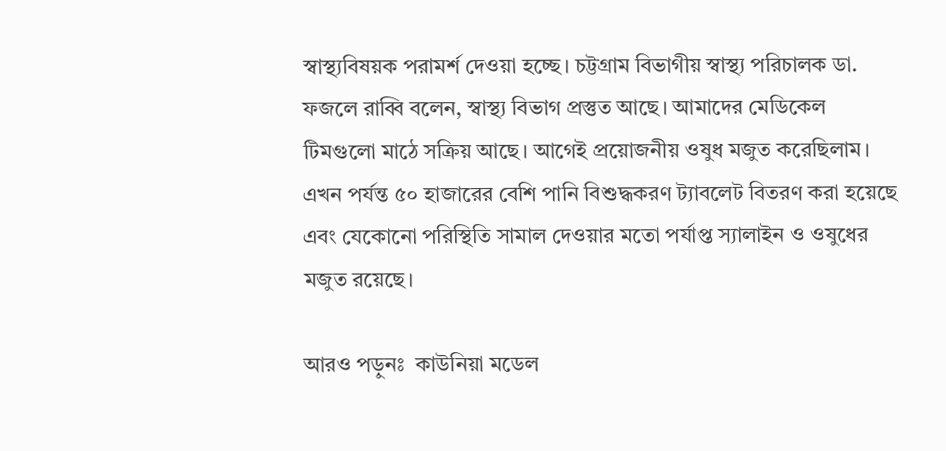স্বাস্থ্যবিষয়ক পরামর্শ দেওয়া হচ্ছে। চট্টগ্রাম বিভাগীয় স্বাস্থ্য পরিচালক ডা. ফজলে রাব্বি বলেন, স্বাস্থ্য বিভাগ প্রস্তুত আছে। আমাদের মেডিকেল টিমগুলো মাঠে সক্রিয় আছে। আগেই প্রয়োজনীয় ওষুধ মজুত করেছিলাম। এখন পর্যন্ত ৫০ হাজারের বেশি পানি বিশুদ্ধকরণ ট্যাবলেট বিতরণ করা হয়েছে এবং যেকোনো পরিস্থিতি সামাল দেওয়ার মতো পর্যাপ্ত স্যালাইন ও ওষুধের মজুত রয়েছে।

আরও পড়ুনঃ  কাউনিয়া মডেল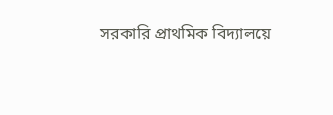সরকারি প্রাথমিক বিদ্যালয়ে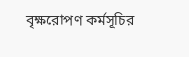বৃক্ষরোপণ কর্মসূচির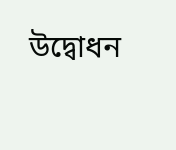উদ্বোধন